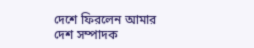দেশে ফিরলেন আমার দেশ সম্পাদক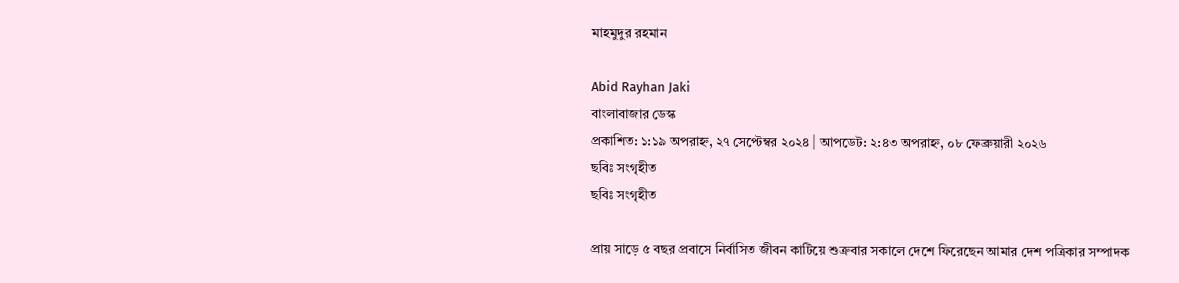মাহমুদুর রহমান

Abid Rayhan Jaki
বাংলাবাজার ডেস্ক
প্রকাশিত: ১:১৯ অপরাহ্ন, ২৭ সেপ্টেম্বর ২০২৪ | আপডেট: ২:৪৩ অপরাহ্ন, ০৮ ফেব্রুয়ারী ২০২৬
ছবিঃ সংগৃহীত
ছবিঃ সংগৃহীত

প্রায় সাড়ে ৫ বছর প্রবাসে নির্বাসিত জীবন কাটিয়ে শুক্রবার সকালে দেশে ফিরেছেন আমার দেশ পত্রিকার সম্পাদক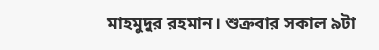মাহমুদুর রহমান। শুক্রবার সকাল ৯টা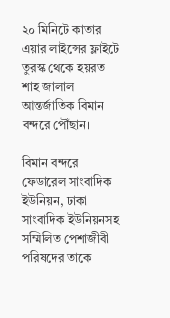২০ মিনিটে কাতার এয়ার লাইন্সের ফ্লাইটে তুরস্ক থেকে হয়রত শাহ জালাল আন্তর্জাতিক বিমান বন্দরে পৌঁছান।

বিমান বন্দরে ফেডারেল সাংবাদিক ইউনিয়ন, ঢাকা সাংবাদিক ইউনিয়নসহ সম্মিলিত পেশাজীবী পরিষদের তাকে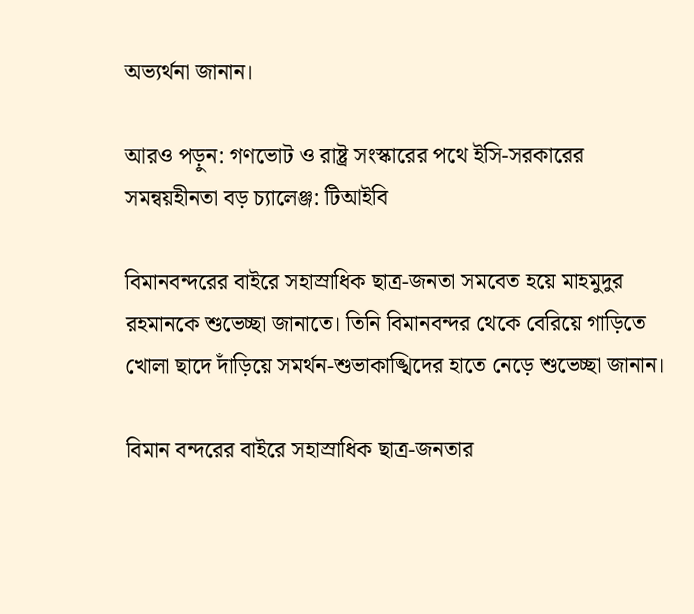অভ্যর্থনা জানান।

আরও পড়ুন: গণভোট ও রাষ্ট্র সংস্কারের পথে ইসি-সরকারের সমন্বয়হীনতা বড় চ্যালেঞ্জ: টিআইবি

বিমানবন্দরের বাইরে সহাস্রাধিক ছাত্র-জনতা সমবেত হয়ে মাহমুদুর রহমানকে শুভেচ্ছা জানাতে। তিনি বিমানবন্দর থেকে বেরিয়ে গাড়িতে খোলা ছাদে দাঁড়িয়ে সমর্থন-শুভাকাঙ্খিদের হাতে নেড়ে শুভেচ্ছা জানান।

বিমান বন্দরের বাইরে সহাস্রাধিক ছাত্র-জনতার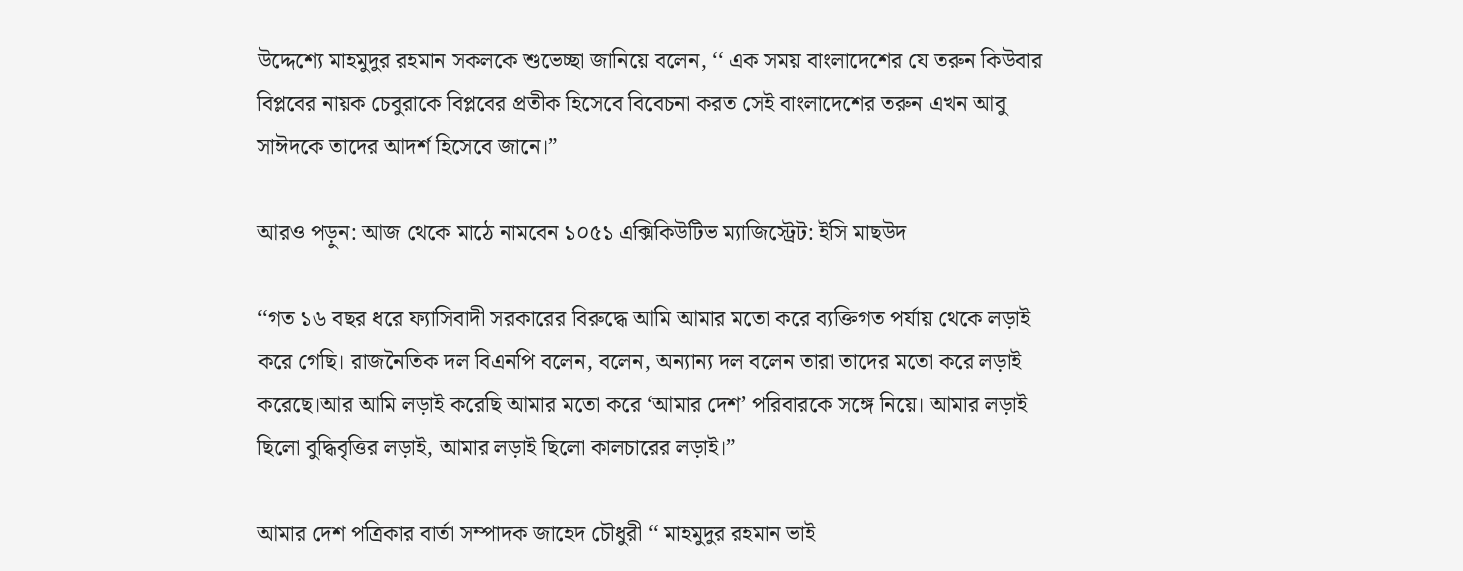উদ্দেশ্যে মাহমুদুর রহমান সকলকে শুভেচ্ছা জানিয়ে বলেন, ‘‘ এক সময় বাংলাদেশের যে তরুন কিউবার বিপ্লবের নায়ক চেবুরাকে বিপ্লবের প্রতীক হিসেবে বিবেচনা করত সেই বাংলাদেশের তরুন এখন আবু সাঈদকে তাদের আদর্শ হিসেবে জানে।”

আরও পড়ুন: আজ থেকে মাঠে নামবেন ১০৫১ এক্সিকিউটিভ ম্যাজিস্ট্রেট: ইসি মাছউদ

‘‘গত ১৬ বছর ধরে ফ্যাসিবাদী সরকারের বিরুদ্ধে আমি আমার মতো করে ব্যক্তিগত পর্যায় থেকে লড়াই করে গেছি। রাজনৈতিক দল বিএনপি বলেন, বলেন, অন্যান্য দল বলেন তারা তাদের মতো করে লড়াই করেছে।আর আমি লড়াই করেছি আমার মতো করে ‘আমার দেশ’ পরিবারকে সঙ্গে নিয়ে। আমার লড়াই ছিলো বুদ্ধিবৃত্তির লড়াই, আমার লড়াই ছিলো কালচারের লড়াই।”

আমার দেশ পত্রিকার বার্তা সম্পাদক জাহেদ চৌধুরী ‘‘ মাহমুদুর রহমান ভাই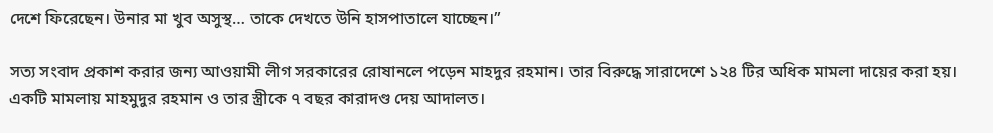দেশে ফিরেছেন। উনার মা খুব অসুস্থ… তাকে দেখতে উনি হাসপাতালে যাচ্ছেন।”

সত্য সংবাদ প্রকাশ করার জন্য আওয়ামী লীগ সরকারের রোষানলে পড়েন মাহদুর রহমান। তার বিরুদ্ধে সারাদেশে ১২৪ টির অধিক মামলা দায়ের করা হয়। একটি মামলায় মাহমুদুর রহমান ও তার স্ত্রীকে ৭ বছর কারাদণ্ড দেয় আদালত।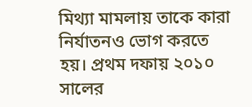মিথ্যা মামলায় তাকে কারা নির্যাতনও ভোগ করতে হয়। প্রথম দফায় ২০১০ সালের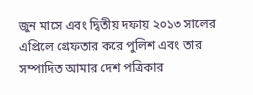জুন মাসে এবং দ্বিতীয় দফায় ২০১৩ সালের এপ্রিলে গ্রেফতার করে পুলিশ এবং তার সম্পাদিত আমার দেশ পত্রিকার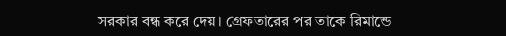সরকার বন্ধ করে দেয়। গ্রেফতারের পর তাকে রিমান্ডে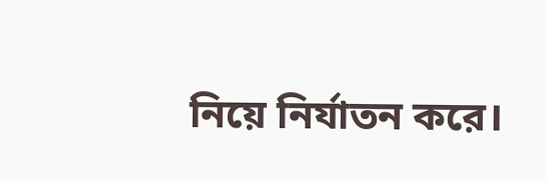নিয়ে নির্যাতন করে।